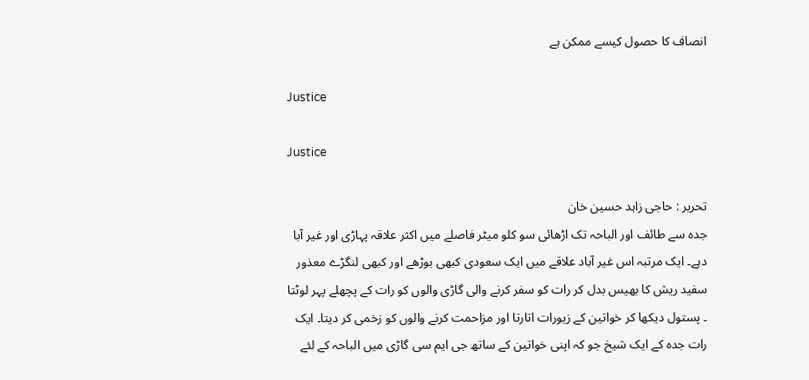انصاف کا حصول کیسے ممکن ہے

Justice

Justice

تحریر : حاجی زاہد حسین خان
جدہ سے طائف اور الباحہ تک اڑھائی سو کلو میٹر فاصلے میں اکثر علاقہ پہاڑی اور غیر آبا دہے۔ ایک مرتبہ اس غیر آباد علاقے میں ایک سعودی کبھی بوڑھے اور کبھی لنگڑے معذور سفید ریش کا بھیس بدل کر رات کو سفر کرنے والی گاڑی والوں کو رات کے پچھلے پہر لوٹتا ۔ پستول دیکھا کر خواتین کے زیورات اتارتا اور مزاحمت کرنے والوں کو زخمی کر دیتا۔ ایک رات جدہ کے ایک شیخ جو کہ اپنی خواتین کے ساتھ جی ایم سی گاڑی میں الباحہ کے لئے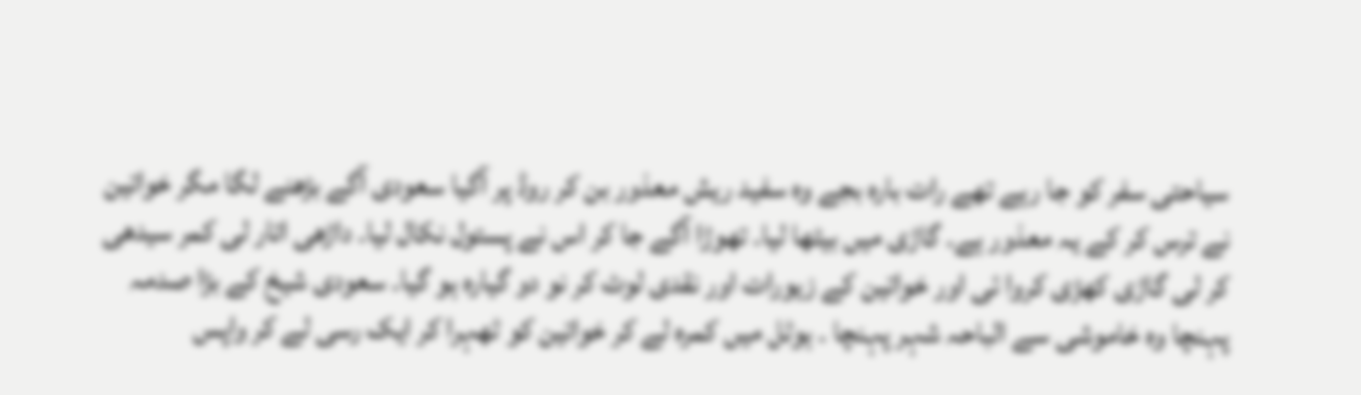سیاحتی سفر کو جا رہے تھے رات بارہ بجے وہ سفید ریش معذور بن کر روڈ پر آگیا سعودی آگے بڑھنے لگا مگر خواتین نے ترس کر کے یہ معذور ہے۔ گاڑی میں بیٹھا لیا۔ تھوڑا آگے جا کر اس نے پستول نکال لیا۔ داڑھی اتار لی کمر سیدھی کر لی گاڑی کھڑی کروا ئی اور خواتین کے زیورات اور نقدی لوٹ کر نو دو گیارہ ہو گیا۔ سعودی شیخ کے بڑا صدمہ پہنچا وہ خاموشی سے الباحہ شہر پہنچا ۔ ہوٹل میں کمرہ لے کر خواتین کو ٹھہرا کر ایک رسی لے کر واپس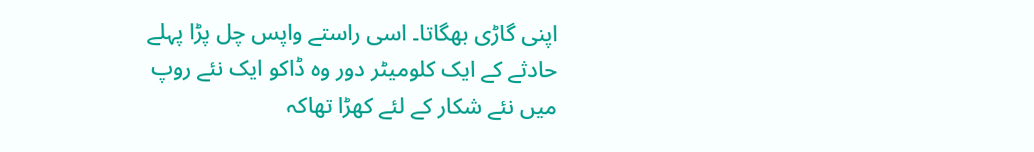اپنی گاڑی بھگاتا۔ اسی راستے واپس چل پڑا پہلے حادثے کے ایک کلومیٹر دور وہ ڈاکو ایک نئے روپ میں نئے شکار کے لئے کھڑا تھاکہ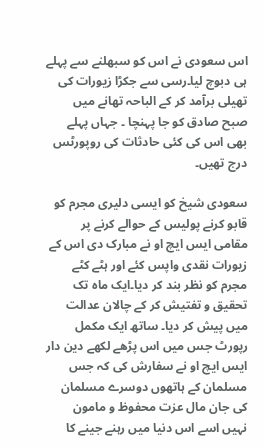اس سعودی نے اس کو سبھلنے سے پہلے ہی دبوچ لیا۔رسی سے جکڑا زیورات کی تھیلی برآمد کر کے الباحہ تھانے میں صبح صادق کو جا پہنچا ۔ جہاں پہلے بھی اس کی کئی حادثات کی روپورٹس درج تھیں۔

سعودی شیخ کو ایسی دلیری مجرم کو قابو کرنے پولیس کے حوالے کرنے پر مقامی ایس ایچ او نے مبارک دی اس کے زیورات نقدی واپس کئے اور ہٹے کٹے مجرم کو نظر بند کر دیا۔ایک ماہ تک تحقیق و تفتیش کر کے چالان عدالت میں پیش کر دیا۔ ساتھ ایک مکمل رپورٹ جس میں اس پڑھے لکھے دین دار ایس ایچ او نے سفارش کی کہ جس مسلمان کے ہاتھوں دوسرے مسلمان کی جان مال عزت محفوظ و مامون نہیں اسے اس دنیا میں رہنے جینے کا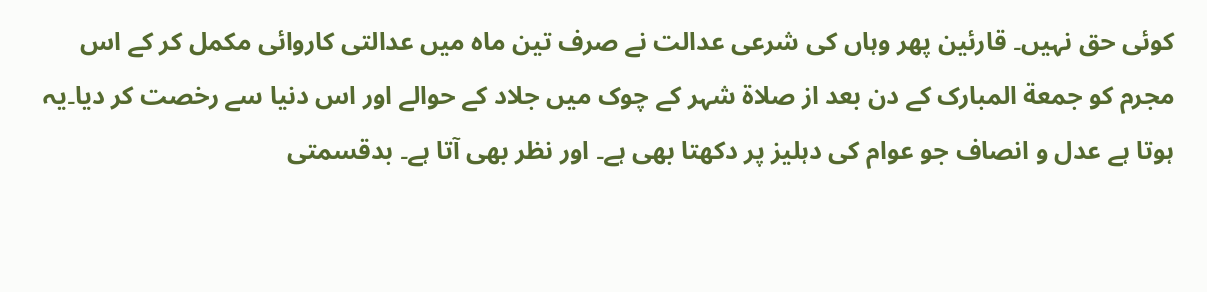کوئی حق نہیں۔ قارئین پھر وہاں کی شرعی عدالت نے صرف تین ماہ میں عدالتی کاروائی مکمل کر کے اس مجرم کو جمعة المبارک کے دن بعد از صلاة شہر کے چوک میں جلاد کے حوالے اور اس دنیا سے رخصت کر دیا۔یہ ہوتا ہے عدل و انصاف جو عوام کی دہلیز پر دکھتا بھی ہے۔ اور نظر بھی آتا ہے۔ بدقسمتی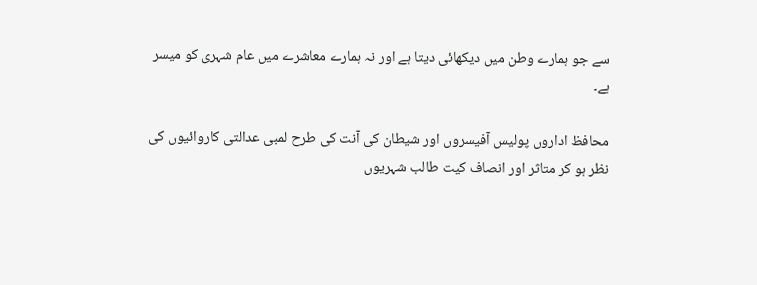سے جو ہمارے وطن میں دیکھائی دیتا ہے اور نہ ہمارے معاشرے میں عام شہری کو میسر ہے۔

محافظ اداروں پولیس آفیسروں اور شیطان کی آنت کی طرح لمبی عدالتی کاروائیوں کی نظر ہو کر متاثر اور انصاف کیت طالب شہریوں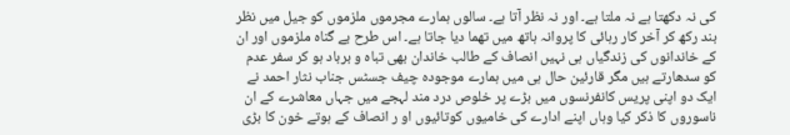کی نہ دکھتا ہے نہ ملتا ہے۔ اور نہ نظر آتا ہے۔ سالوں ہمارے مجرموں ملزموں کو جیل میں نظر بند رکھ کر آخر کار رہائی کا پروانہ ہاتھ میں تھما دیا جاتا ہے۔ اس طرح بے گناہ ملزموں اور ان کے خاندانوں کی زندگیاں ہی نہیں انصاف کے طالب خاندان بھی تباہ و برباد ہو کر سفر عدم کو سدھارتے ہیں مگر قارئین حال ہی میں ہمارے موجودہ چیف جسٹس جناب نثار احمد نے ایک دو اپنی پریس کانفرنسوں میں بڑے پر خلوص درد مند لہجے میں جہاں معاشرے کے ان ناسوروں کا ذکر کیا وہاں اپنے ادارے کی خامیوں کوتائیوں او ر انصاف کے ہوتے خون کا بڑی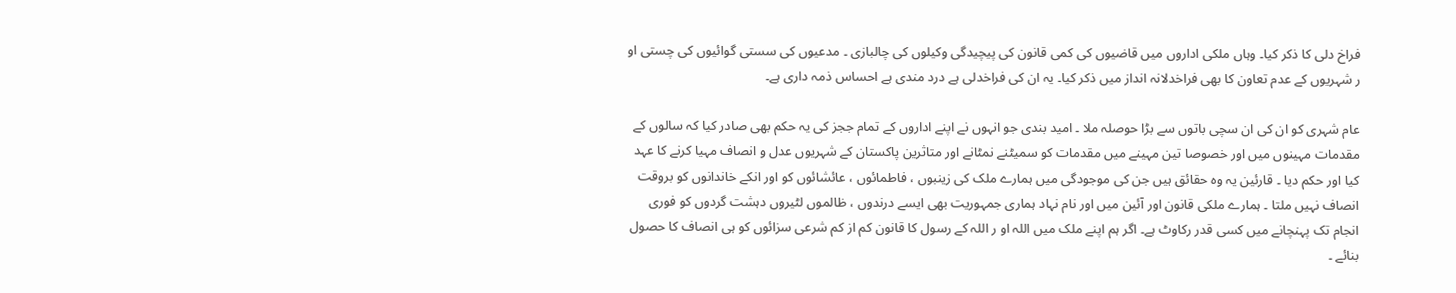فراخ دلی کا ذکر کیا۔ وہاں ملکی اداروں میں قاضیوں کی کمی قانون کی پیچیدگی وکیلوں کی چالبازی ۔ مدعیوں کی سستی گوائیوں کی چستی او ر شہریوں کے عدم تعاون کا بھی فراخدلانہ انداز میں ذکر کیا۔ یہ ان کی فراخدلی ہے درد مندی ہے احساس ذمہ داری ہے۔

عام شہری کو ان کی ان سچی باتوں سے بڑا حوصلہ ملا ۔ امید بندی جو انہوں نے اپنے اداروں کے تمام ججز کی یہ حکم بھی صادر کیا کہ سالوں کے مقدمات مہینوں میں اور خصوصا تین مہینے میں مقدمات کو سمیٹنے نمٹانے اور متاثرین پاکستان کے شہریوں عدل و انصاف مہیا کرنے کا عہد کیا اور حکم دیا ۔ قارئین یہ وہ حقائق ہیں جن کی موجودگی میں ہمارے ملک کی زینبوں ، فاطمائوں ، عائشائوں کو اور انکے خاندانوں کو بروقت انصاف نہیں ملتا ۔ ہمارے ملکی قانون اور آئین میں اور نام نہاد ہماری جمہوریت بھی ایسے درندوں ، ظالموں لٹیروں دہشت گردوں کو فوری انجام تک پہنچانے میں کسی قدر رکاوٹ ہے۔ اگر ہم اپنے ملک میں اللہ او ر اللہ کے رسول کا قانون کم از کم شرعی سزائوں کو ہی انصاف کا حصول بنائے ۔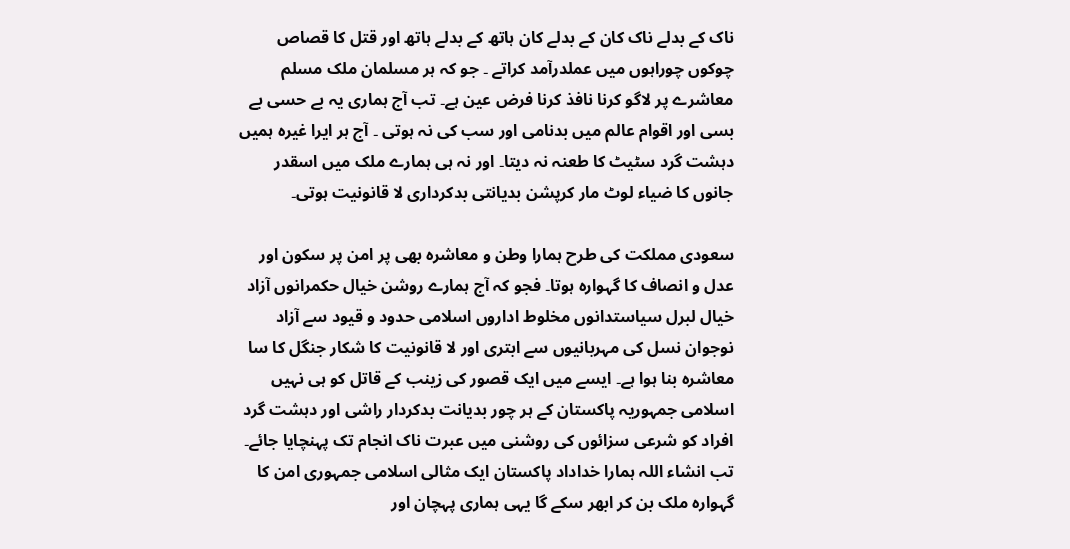ناک کے بدلے ناک کان کے بدلے کان ہاتھ کے بدلے ہاتھ اور قتل کا قصاص چوکوں چوراہوں میں عملدرآمد کراتے ۔ جو کہ ہر مسلمان ملک مسلم معاشرے پر لاگو کرنا نافذ کرنا فرض عین ہے۔ تب آج ہماری یہ بے حسی بے بسی اور اقوام عالم میں بدنامی اور سب کی نہ ہوتی ۔ آج ہر ایرا غیرہ ہمیں دہشت گرد سٹیٹ کا طعنہ نہ دیتا۔ اور نہ ہی ہمارے ملک میں اسقدر جانوں کا ضیاء لوٹ مار کرپشن بدیانتی بدکرداری لا قانونیت ہوتی۔

سعودی مملکت کی طرح ہمارا وطن و معاشرہ بھی پر امن پر سکون اور عدل و انصاف کا گہوارہ ہوتا۔ فجو کہ آج ہمارے روشن خیال حکمرانوں آزاد خیال لبرل سیاستدانوں مخلوط اداروں اسلامی حدود و قیود سے آزاد نوجوان نسل کی مہربانیوں سے ابتری اور لا قانونیت کا شکار جنگل کا سا معاشرہ بنا ہوا ہے۔ ایسے میں ایک قصور کی زینب کے قاتل کو ہی نہیں اسلامی جمہوریہ پاکستان کے ہر چور بدیانت بدکردار راشی اور دہشت گرد افراد کو شرعی سزائوں کی روشنی میں عبرت ناک انجام تک پہنچایا جائے۔ تب انشاء اللہ ہمارا خداداد پاکستان ایک مثالی اسلامی جمہوری امن کا گہوارہ ملک بن کر ابھر سکے گا یہی ہماری پہچان اور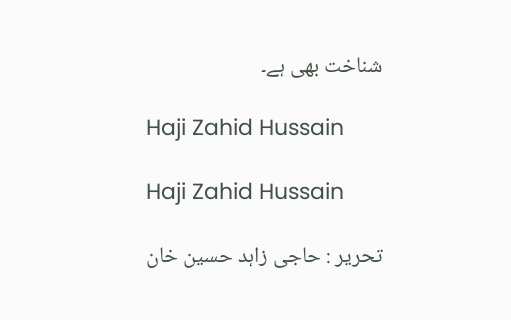شناخت بھی ہے۔

Haji Zahid Hussain

Haji Zahid Hussain

تحریر : حاجی زاہد حسین خان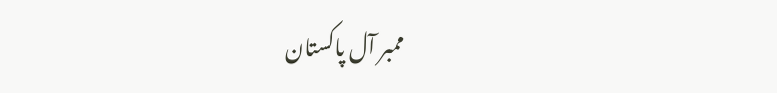ممبر آل پاکستان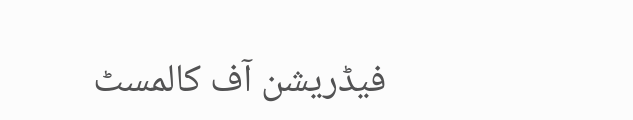فیڈریشن آف کالمسٹ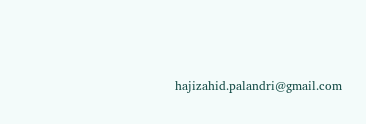hajizahid.palandri@gmail.com